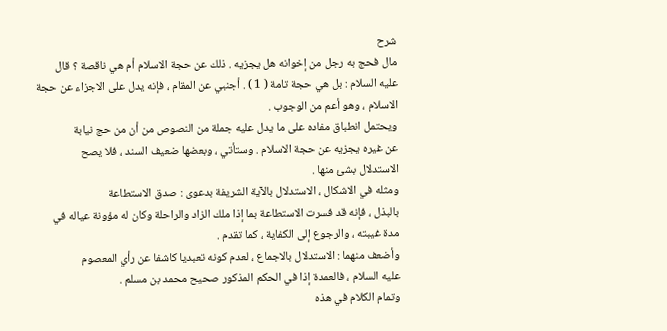شرح
مال فحج به رجل من إخوانه هل يجزيه . ذلك عن حجة الاسلام أم هي ناقصة ؟ قال
عليه السلام : بل هي حجة تامة ( 1 ) . أجنبي عن المقام ، فإنه يدل على الاجزاء عن حجة
الاسلام ، وهو أعم من الوجوب .
ويحتمل انطباق مفاده على ما يدل عليه جملة من النصوص من أن من حج نيابة
عن غيره يجزيه عن حجة الاسلام . وستأتي ، وبعضها ضعيف السند ، فلا يصح
الاستدلال بشئ منها .
ومثله في الاشكال ، الاستدلال بالآية الشريفة بدعوى : صدق الاستطاعة
بالبذل ، فإنه قد فسرت الاستطاعة بما إذا ملك الزاد والراحلة وكان له مؤونة عياله في
مدة غيبته ، والرجوع إلى الكفاية ، كما تقدم .
وأضعف منهما : الاستدلال بالاجماع ، لعدم كونه تعبديا كاشفا عن رأي المعصوم
عليه السلام ، فالعمدة إذا في الحكم المذكور صحيح محمد بن مسلم .
وتمام الكلام في هذه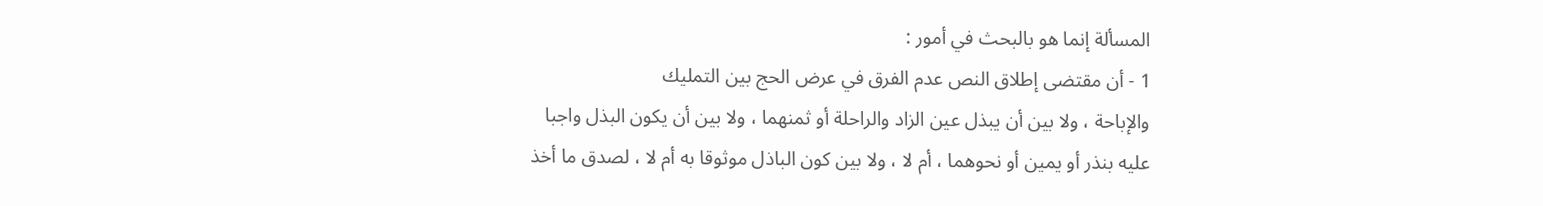المسألة إنما هو بالبحث في أمور :
1 - أن مقتضى إطلاق النص عدم الفرق في عرض الحج بين التمليك
والإباحة ، ولا بين أن يبذل عين الزاد والراحلة أو ثمنهما ، ولا بين أن يكون البذل واجبا
عليه بنذر أو يمين أو نحوهما ، أم لا ، ولا بين كون الباذل موثوقا به أم لا ، لصدق ما أخذ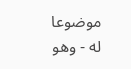موضوعا له - وهو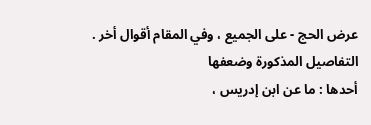عرض الحج - على الجميع ، وفي المقام أقوال أخر .
التفاصيل المذكورة وضعفها
أحدها : ما عن ابن إدريس ،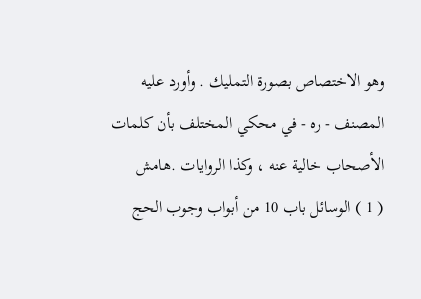وهو الاختصاص بصورة التمليك . وأورد عليه المصنف - ره - في محكي المختلف بأن كلمات الأصحاب خالية عنه ، وكذا الروايات .هامش
( 1 ) الوسائل باب 10 من أبواب وجوب الحج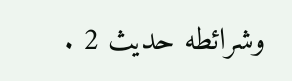وشرائطه حديث 2 .